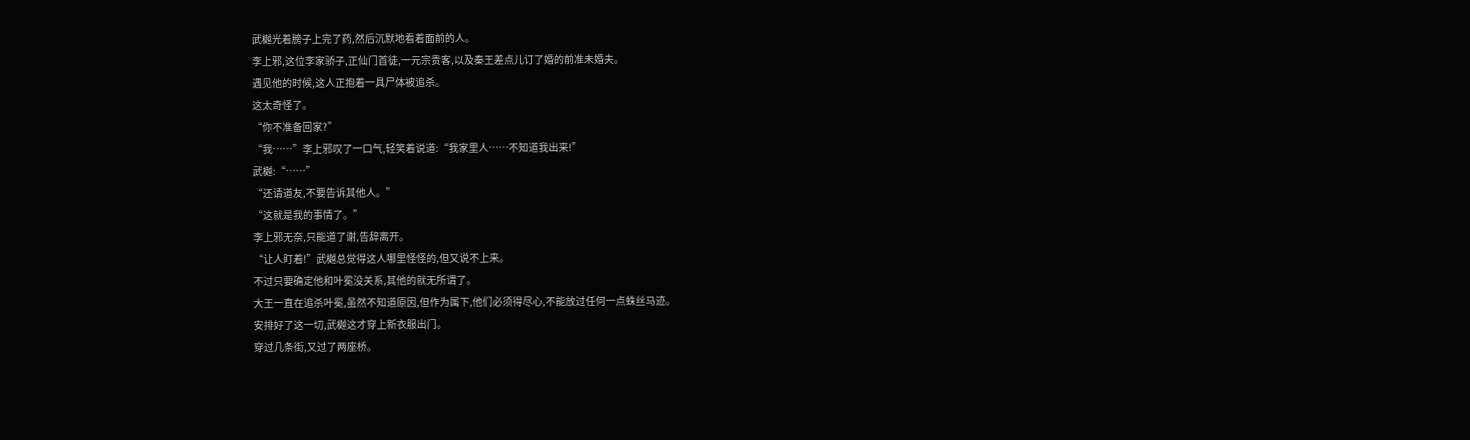武樾光着膀子上完了药,然后沉默地看着面前的人。
李上邪,这位李家骄子,正仙门首徒,一元宗贵客,以及秦王差点儿订了婚的前准未婚夫。
遇见他的时候,这人正抱着一具尸体被追杀。
这太奇怪了。
“你不准备回家?”
“我……”李上邪叹了一口气,轻笑着说道:“我家里人……不知道我出来!”
武樾:“……”
“还请道友,不要告诉其他人。”
“这就是我的事情了。”
李上邪无奈,只能道了谢,告辞离开。
“让人盯着!”武樾总觉得这人哪里怪怪的,但又说不上来。
不过只要确定他和叶冕没关系,其他的就无所谓了。
大王一直在追杀叶冕,虽然不知道原因,但作为属下,他们必须得尽心,不能放过任何一点蛛丝马迹。
安排好了这一切,武樾这才穿上新衣服出门。
穿过几条街,又过了两座桥。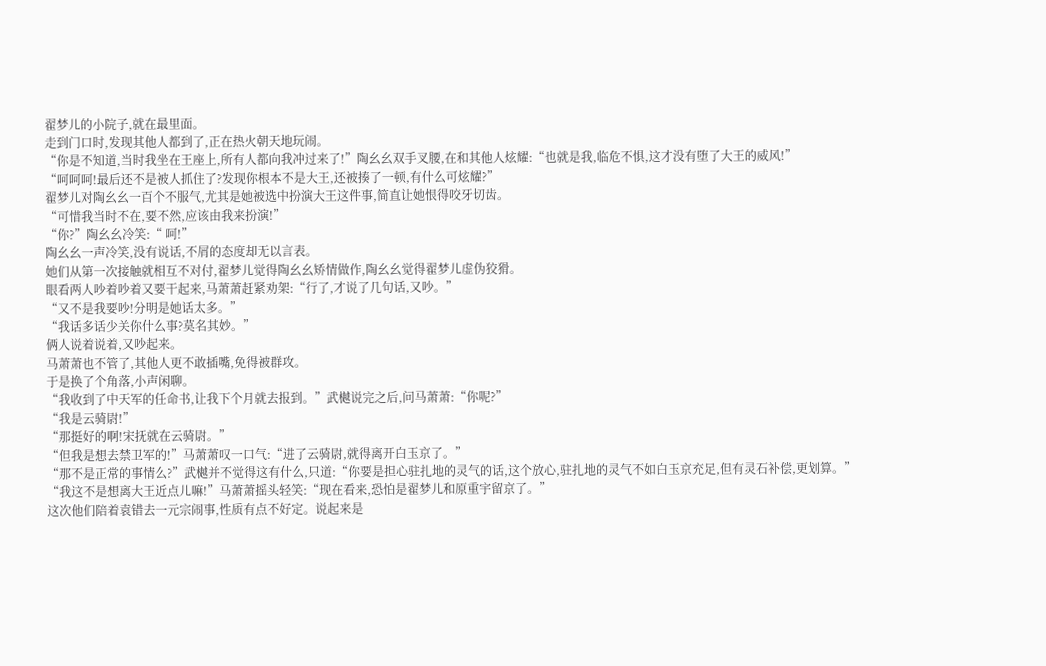翟梦儿的小院子,就在最里面。
走到门口时,发现其他人都到了,正在热火朝天地玩闹。
“你是不知道,当时我坐在王座上,所有人都向我冲过来了!”陶幺幺双手叉腰,在和其他人炫耀:“也就是我,临危不惧,这才没有堕了大王的威风!”
“呵呵呵!最后还不是被人抓住了?发现你根本不是大王,还被揍了一顿,有什么可炫耀?”
翟梦儿对陶幺幺一百个不服气,尤其是她被选中扮演大王这件事,简直让她恨得咬牙切齿。
“可惜我当时不在,要不然,应该由我来扮演!”
“你?”陶幺幺冷笑:“ 呵!”
陶幺幺一声冷笑,没有说话,不屑的态度却无以言表。
她们从第一次接触就相互不对付,翟梦儿觉得陶幺幺矫情做作,陶幺幺觉得翟梦儿虚伪狡猾。
眼看两人吵着吵着又要干起来,马萧萧赶紧劝架:“行了,才说了几句话,又吵。”
“又不是我要吵!分明是她话太多。”
“我话多话少关你什么事?莫名其妙。”
俩人说着说着,又吵起来。
马萧萧也不管了,其他人更不敢插嘴,免得被群攻。
于是换了个角落,小声闲聊。
“我收到了中天军的任命书,让我下个月就去报到。”武樾说完之后,问马萧萧:“你呢?”
“我是云骑尉!”
“那挺好的啊!宋抚就在云骑尉。”
“但我是想去禁卫军的!”马萧萧叹一口气:“进了云骑尉,就得离开白玉京了。”
“那不是正常的事情么?”武樾并不觉得这有什么,只道:“你要是担心驻扎地的灵气的话,这个放心,驻扎地的灵气不如白玉京充足,但有灵石补偿,更划算。”
“我这不是想离大王近点儿嘛!”马萧萧摇头轻笑:“现在看来,恐怕是翟梦儿和原重宇留京了。”
这次他们陪着袁错去一元宗闹事,性质有点不好定。说起来是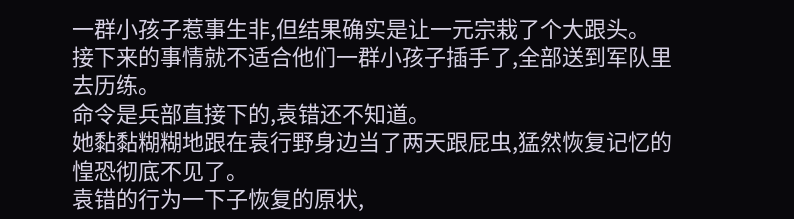一群小孩子惹事生非,但结果确实是让一元宗栽了个大跟头。
接下来的事情就不适合他们一群小孩子插手了,全部送到军队里去历练。
命令是兵部直接下的,袁错还不知道。
她黏黏糊糊地跟在袁行野身边当了两天跟屁虫,猛然恢复记忆的惶恐彻底不见了。
袁错的行为一下子恢复的原状,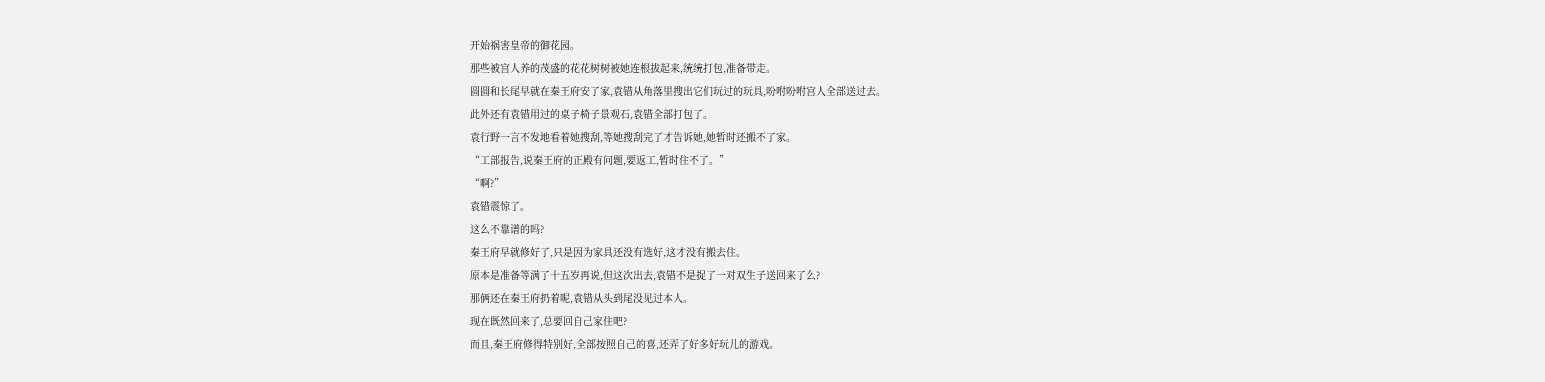开始祸害皇帝的御花园。
那些被宫人养的茂盛的花花树树被她连根拔起来,统统打包,准备带走。
圆圆和长尾早就在秦王府安了家,袁错从角落里搜出它们玩过的玩具,吩咐吩咐宫人全部送过去。
此外还有袁错用过的桌子椅子景观石,袁错全部打包了。
袁行野一言不发地看着她搜刮,等她搜刮完了才告诉她,她暂时还搬不了家。
“工部报告,说秦王府的正殿有问题,要返工,暂时住不了。”
“啊?”
袁错震惊了。
这么不靠谱的吗?
秦王府早就修好了,只是因为家具还没有选好,这才没有搬去住。
原本是准备等满了十五岁再说,但这次出去,袁错不是捉了一对双生子送回来了么?
那俩还在秦王府扔着呢,袁错从头到尾没见过本人。
现在既然回来了,总要回自己家住吧?
而且,秦王府修得特别好,全部按照自己的喜,还弄了好多好玩儿的游戏。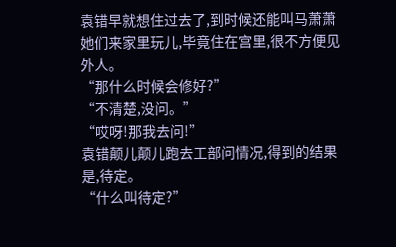袁错早就想住过去了,到时候还能叫马萧萧她们来家里玩儿,毕竟住在宫里,很不方便见外人。
“那什么时候会修好?”
“不清楚,没问。”
“哎呀!那我去问!”
袁错颠儿颠儿跑去工部问情况,得到的结果是,待定。
“什么叫待定?”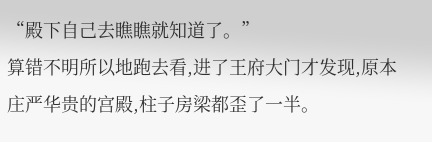“殿下自己去瞧瞧就知道了。”
算错不明所以地跑去看,进了王府大门才发现,原本庄严华贵的宫殿,柱子房梁都歪了一半。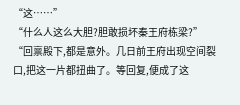“这……”
“什么人这么大胆?胆敢损坏秦王府栋梁?”
“回禀殿下,都是意外。几日前王府出现空间裂口,把这一片都扭曲了。等回复,便成了这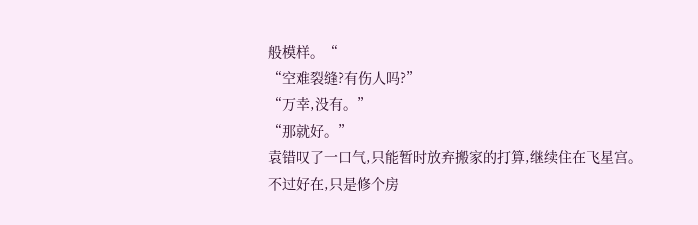般模样。“
“空难裂缝?有伤人吗?”
“万幸,没有。”
“那就好。”
袁错叹了一口气,只能暂时放弃搬家的打算,继续住在飞星宫。
不过好在,只是修个房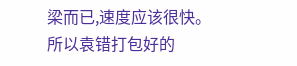梁而已,速度应该很快。
所以袁错打包好的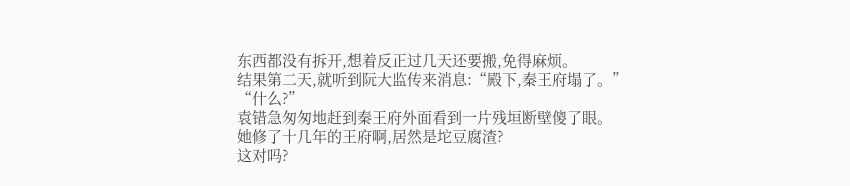东西都没有拆开,想着反正过几天还要搬,免得麻烦。
结果第二天,就听到阮大监传来消息:“殿下,秦王府塌了。”
“什么?”
袁错急匆匆地赶到秦王府外面看到一片残垣断壁傻了眼。
她修了十几年的王府啊,居然是坨豆腐渣?
这对吗?